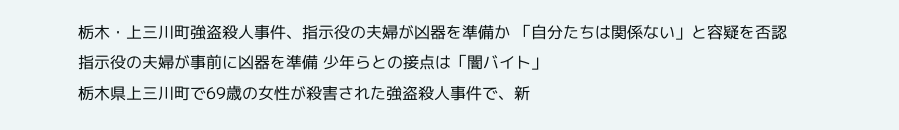栃木・上三川町強盗殺人事件、指示役の夫婦が凶器を準備か 「自分たちは関係ない」と容疑を否認
指示役の夫婦が事前に凶器を準備 少年らとの接点は「闇バイト」
栃木県上三川町で69歳の女性が殺害された強盗殺人事件で、新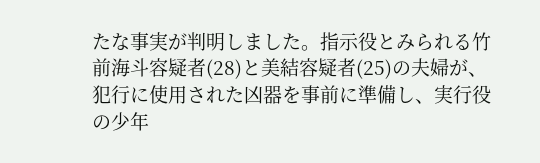たな事実が判明しました。指示役とみられる竹前海斗容疑者(28)と美結容疑者(25)の夫婦が、犯行に使用された凶器を事前に準備し、実行役の少年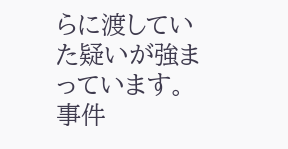らに渡していた疑いが強まっています。事件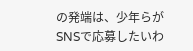の発端は、少年らがSNSで応募したいわ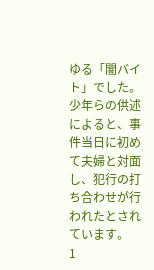ゆる「闇バイト」でした。少年らの供述によると、事件当日に初めて夫婦と対面し、犯行の打ち合わせが行われたとされています。
1